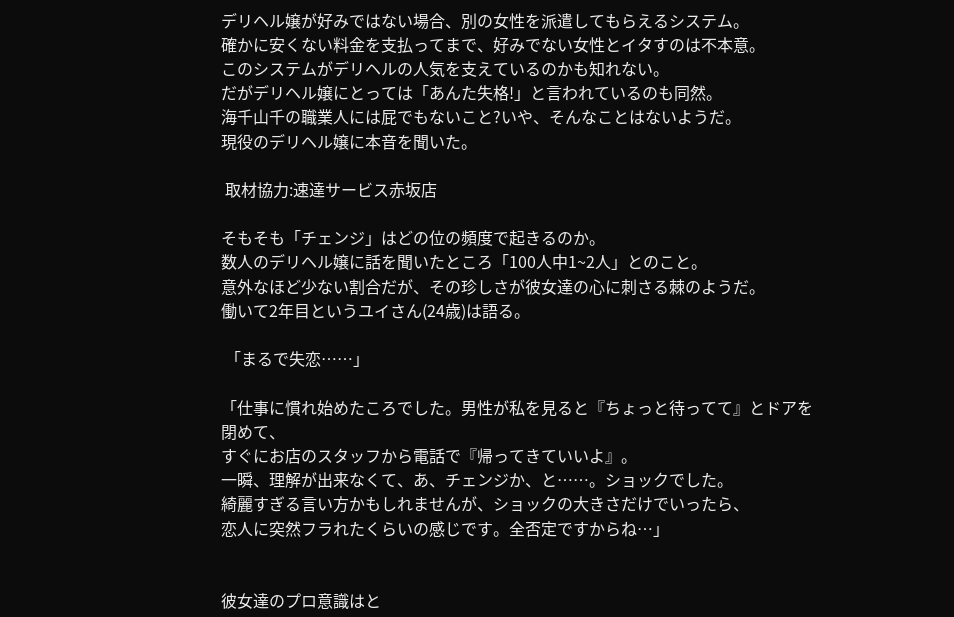デリヘル嬢が好みではない場合、別の女性を派遣してもらえるシステム。
確かに安くない料金を支払ってまで、好みでない女性とイタすのは不本意。
このシステムがデリヘルの人気を支えているのかも知れない。
だがデリヘル嬢にとっては「あんた失格!」と言われているのも同然。
海千山千の職業人には屁でもないこと?いや、そんなことはないようだ。
現役のデリヘル嬢に本音を聞いた。

 取材協力:速達サービス赤坂店

そもそも「チェンジ」はどの位の頻度で起きるのか。
数人のデリヘル嬢に話を聞いたところ「100人中1~2人」とのこと。
意外なほど少ない割合だが、その珍しさが彼女達の心に刺さる棘のようだ。
働いて2年目というユイさん(24歳)は語る。

 「まるで失恋……」

「仕事に慣れ始めたころでした。男性が私を見ると『ちょっと待ってて』とドアを閉めて、
すぐにお店のスタッフから電話で『帰ってきていいよ』。
一瞬、理解が出来なくて、あ、チェンジか、と……。ショックでした。
綺麗すぎる言い方かもしれませんが、ショックの大きさだけでいったら、
恋人に突然フラれたくらいの感じです。全否定ですからね…」


彼女達のプロ意識はと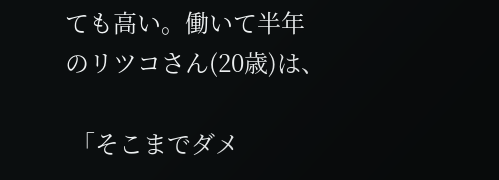ても高い。働いて半年のリツコさん(20歳)は、

 「そこまでダメ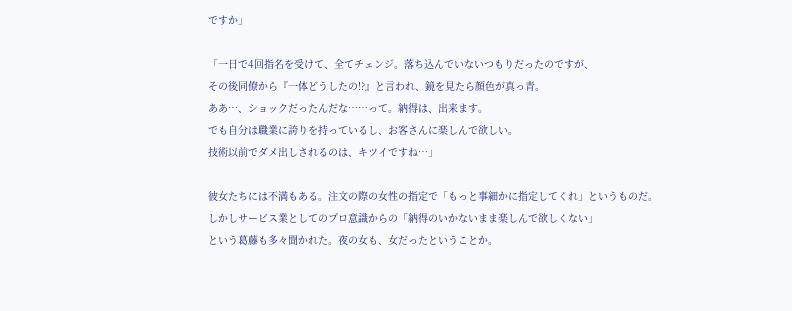ですか」

「一日で4回指名を受けて、全てチェンジ。落ち込んでいないつもりだったのですが、
その後同僚から『一体どうしたの!?』と言われ、鏡を見たら顔色が真っ青。
ああ…、ショックだったんだな……って。納得は、出来ます。
でも自分は職業に誇りを持っているし、お客さんに楽しんで欲しい。
技術以前でダメ出しされるのは、キツイですね…」

彼女たちには不満もある。注文の際の女性の指定で「もっと事細かに指定してくれ」というものだ。
しかしサービス業としてのプロ意識からの「納得のいかないまま楽しんで欲しくない」
という葛藤も多々聞かれた。夜の女も、女だったということか。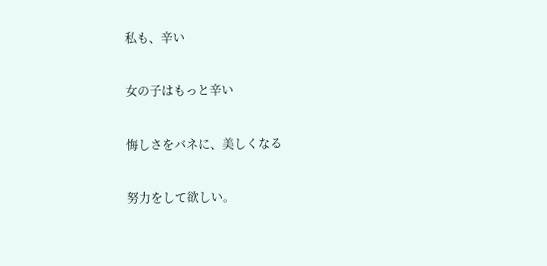私も、辛い

女の子はもっと辛い

悔しさをバネに、美しくなる

努力をして欲しい。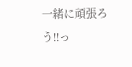一緒に頑張ろう!!っ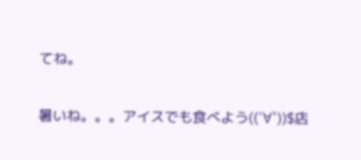てね。

暑いね。。。アイスでも食べよう((´∀`))$店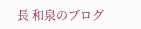長 和泉のブログ